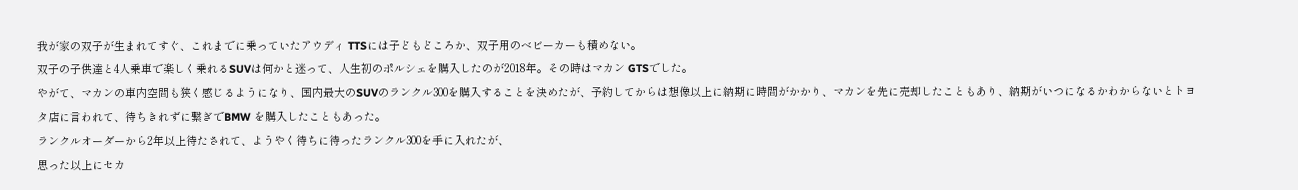我が家の双子が生まれてすぐ、これまでに乗っていたアウディ TTSには子どもどころか、双子用のベビーカーも積めない。
双子の子供達と4人乗車で楽しく乗れるSUVは何かと迷って、人生初のポルシェを購入したのが2018年。その時はマカン GTSでした。
やがて、マカンの車内空間も狭く感じるようになり、国内最大のSUVのランクル300を購入することを決めたが、予約してからは想像以上に納期に時間がかかり、マカンを先に売却したこともあり、納期がいつになるかわからないとトヨタ店に言われて、待ちきれずに繋ぎでBMW を購入したこともあった。
ランクルオーダーから2年以上待たされて、ようやく待ちに待ったランクル300を手に入れたが、
思った以上にセカ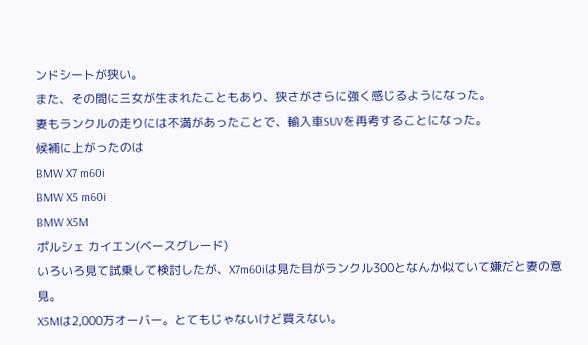ンドシートが狭い。
また、その間に三女が生まれたこともあり、狭さがさらに強く感じるようになった。
妻もランクルの走りには不満があったことで、輸入車SUVを再考することになった。
候補に上がったのは
BMW X7 m60i
BMW X5 m60i
BMW X5M
ポルシェ カイエン(ベースグレード)
いろいろ見て試乗して検討したが、X7m60iは見た目がランクル300となんか似ていて嫌だと妻の意見。
X5Mは2,000万オーバー。とてもじゃないけど買えない。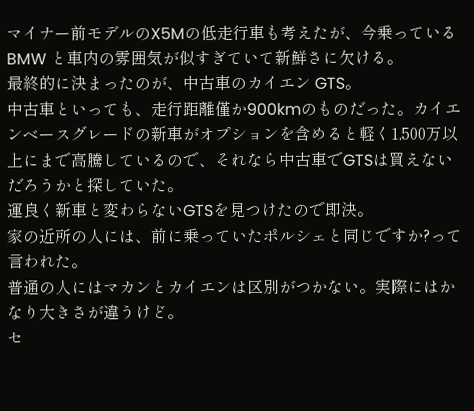マイナー前モデルのX5Mの低走行車も考えたが、今乗っているBMW と車内の雰囲気が似すぎていて新鮮さに欠ける。
最終的に決まったのが、中古車のカイエン GTS。
中古車といっても、走行距離僅か900kmのものだった。カイエンベースグレードの新車がオプションを含めると軽く1,500万以上にまで高騰しているので、それなら中古車でGTSは買えないだろうかと探していた。
運良く新車と変わらないGTSを見つけたので即決。
家の近所の人には、前に乗っていたポルシェと同じですか?って言われた。
普通の人にはマカンとカイエンは区別がつかない。実際にはかなり大きさが違うけど。
セ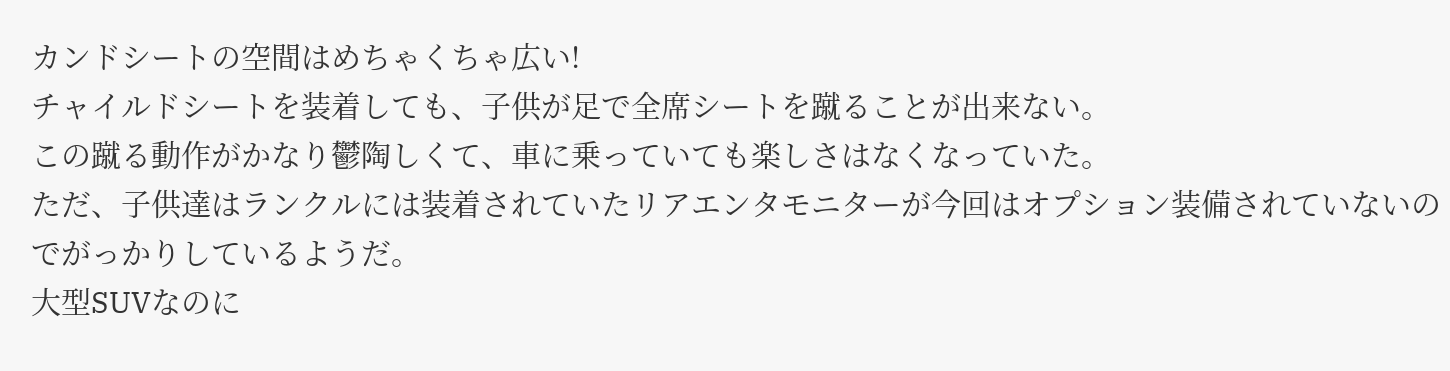カンドシートの空間はめちゃくちゃ広い!
チャイルドシートを装着しても、子供が足で全席シートを蹴ることが出来ない。
この蹴る動作がかなり鬱陶しくて、車に乗っていても楽しさはなくなっていた。
ただ、子供達はランクルには装着されていたリアエンタモニターが今回はオプション装備されていないのでがっかりしているようだ。
大型SUVなのに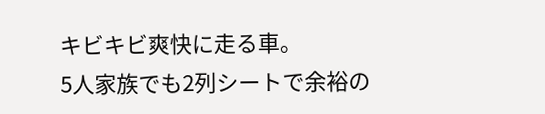キビキビ爽快に走る車。
5人家族でも2列シートで余裕の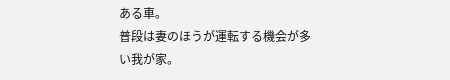ある車。
普段は妻のほうが運転する機会が多い我が家。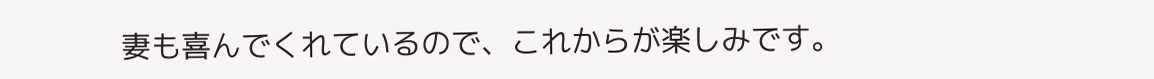妻も喜んでくれているので、これからが楽しみです。